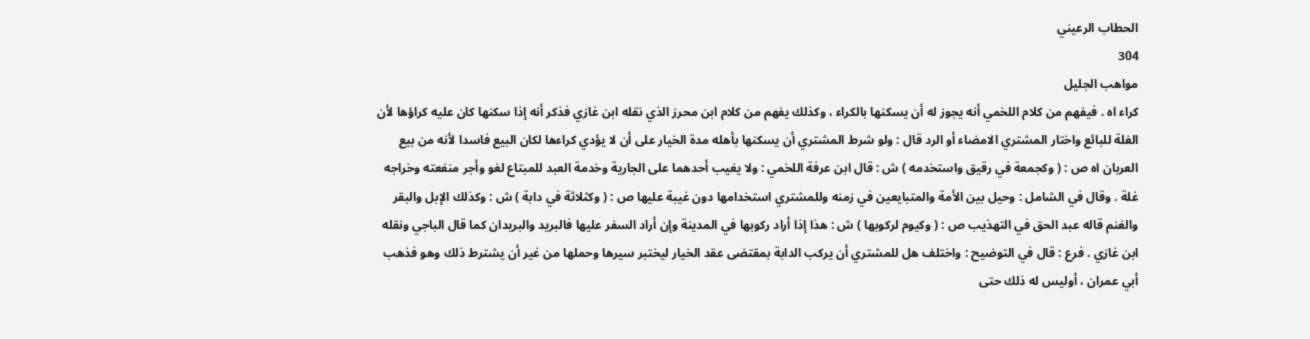الحطاب الرعيني
304
مواهب الجليل
كراء اه . فيفهم من كلام اللخمي أنه يجوز له أن يسكنها بالكراء ، وكذلك يفهم من كلام ابن محرز الذي نقله ابن غازي فذكر أنه إذا سكنها كان عليه كراؤها لأن الغلة للبائع واختار المشتري الامضاء أو الرد قال : ولو شرط المشتري أن يسكنها بأهله مدة الخيار على أن لا يؤدي كراءها لكان البيع فاسدا لأنه من بيع العربان اه ص : ( وكجمعة في رقيق واستخدمه ) ش : قال ابن عرفة اللخمي : ولا يغيب أحدهما على الجارية وخدمة العبد للمبتاع لغو وأجر منفعته وخراجه غلة . وقال في الشامل : وحيل بين الأمة والمتبايعين في زمنه وللمشتري استخدامها دون غيبة عليها ص : ( وكثلاثة في دابة ) ش : وكذلك الإبل والبقر والغنم قاله عبد الحق في التهذيب ص : ( وكيوم لركوبها ) ش : هذا إذا أراد ركوبها في المدينة وإن أراد السفر عليها فالبريد والبريدان كما قال الباجي ونقله ابن غازي . فرع : قال في التوضيح : واختلف هل للمشتري أن يركب الدابة بمقتضى عقد الخيار ليختبر سيرها وحملها من غير أن يشترط ذلك وهو فذهب أبي عمران ، أوليس له ذلك حتى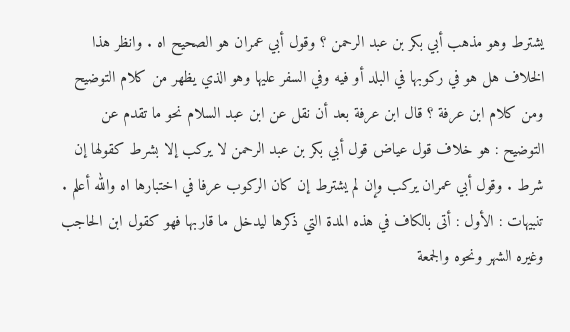يشترط وهو مذهب أبي بكر بن عبد الرحمن ؟ وقول أبي عمران هو الصحيح اه . وانظر هذا الخلاف هل هو في ركوبها في البلد أو فيه وفي السفر عليها وهو الذي يظهر من كلام التوضيح ومن كلام ابن عرفة ؟ قال ابن عرفة بعد أن نقل عن ابن عبد السلام نحو ما تقدم عن التوضيح : هو خلاف قول عياض قول أبي بكر بن عبد الرحمن لا يركب إلا بشرط كقولها إن شرط . وقول أبي عمران يركب وإن لم يشترط إن كان الركوب عرفا في اختبارها اه والله أعلم . تنبيهات : الأول : أتى بالكاف في هذه المدة التي ذكرها ليدخل ما قاربها فهو كقول ابن الحاجب وغيره الشهر ونحوه والجمعة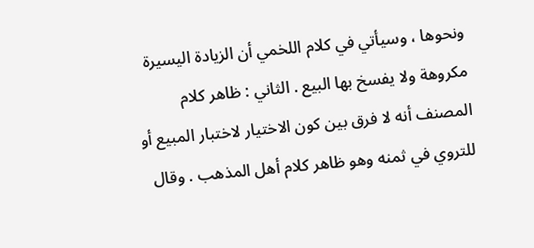ونحوها ، وسيأتي في كلام اللخمي أن الزيادة اليسيرة مكروهة ولا يفسخ بها البيع . الثاني : ظاهر كلام المصنف أنه لا فرق بين كون الاختيار لاختبار المبيع أو للتروي في ثمنه وهو ظاهر كلام أهل المذهب . وقال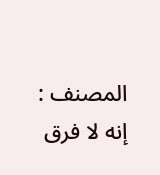المصنف : إنه لا فرق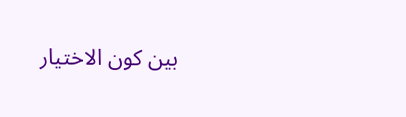بين كون الاختيار